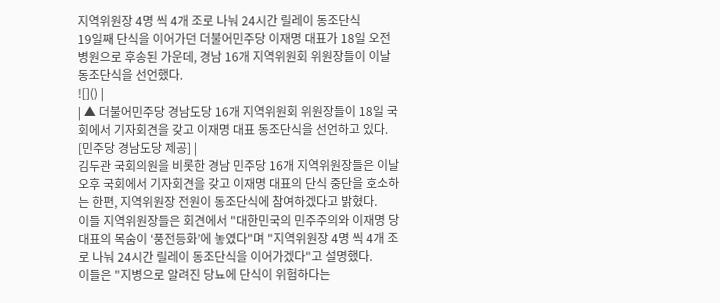지역위원장 4명 씩 4개 조로 나눠 24시간 릴레이 동조단식
19일째 단식을 이어가던 더불어민주당 이재명 대표가 18일 오전 병원으로 후송된 가운데, 경남 16개 지역위원회 위원장들이 이날 동조단식을 선언했다.
![]() |
| ▲ 더불어민주당 경남도당 16개 지역위원회 위원장들이 18일 국회에서 기자회견을 갖고 이재명 대표 동조단식을 선언하고 있다. [민주당 경남도당 제공] |
김두관 국회의원을 비롯한 경남 민주당 16개 지역위원장들은 이날 오후 국회에서 기자회견을 갖고 이재명 대표의 단식 중단을 호소하는 한편, 지역위원장 전원이 동조단식에 참여하겠다고 밝혔다.
이들 지역위원장들은 회견에서 "대한민국의 민주주의와 이재명 당대표의 목숨이 ‘풍전등화’에 놓였다"며 "지역위원장 4명 씩 4개 조로 나눠 24시간 릴레이 동조단식을 이어가겠다"고 설명했다.
이들은 "지병으로 알려진 당뇨에 단식이 위험하다는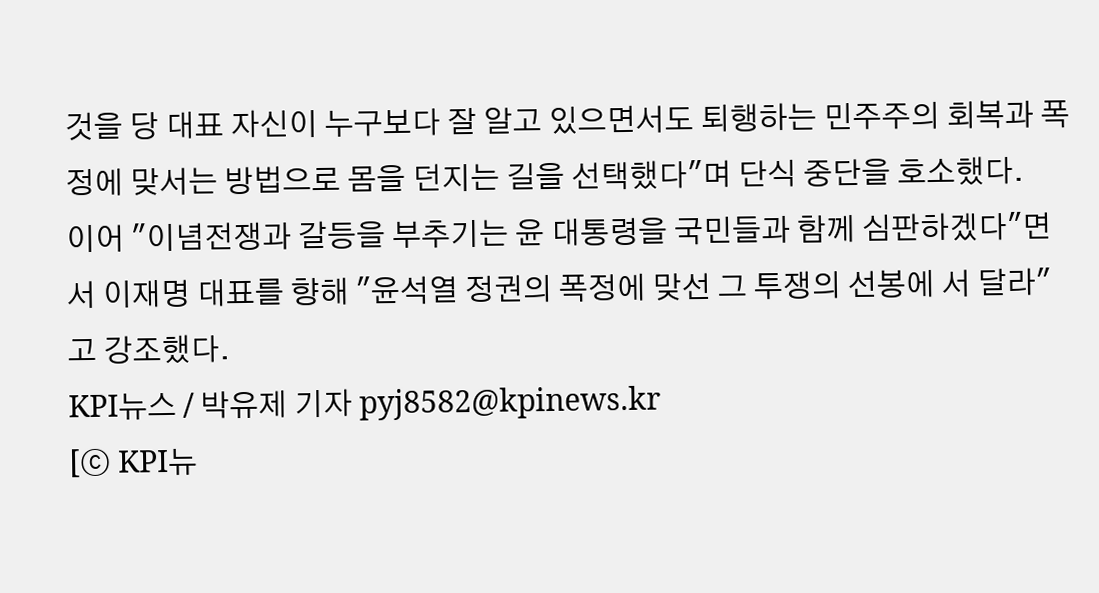것을 당 대표 자신이 누구보다 잘 알고 있으면서도 퇴행하는 민주주의 회복과 폭정에 맞서는 방법으로 몸을 던지는 길을 선택했다"며 단식 중단을 호소했다.
이어 "이념전쟁과 갈등을 부추기는 윤 대통령을 국민들과 함께 심판하겠다"면서 이재명 대표를 향해 "윤석열 정권의 폭정에 맞선 그 투쟁의 선봉에 서 달라"고 강조했다.
KPI뉴스 / 박유제 기자 pyj8582@kpinews.kr
[ⓒ KPI뉴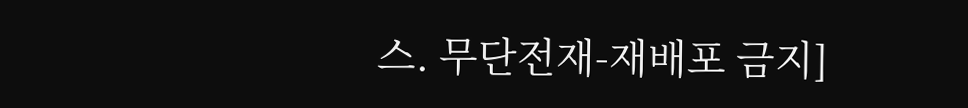스. 무단전재-재배포 금지]